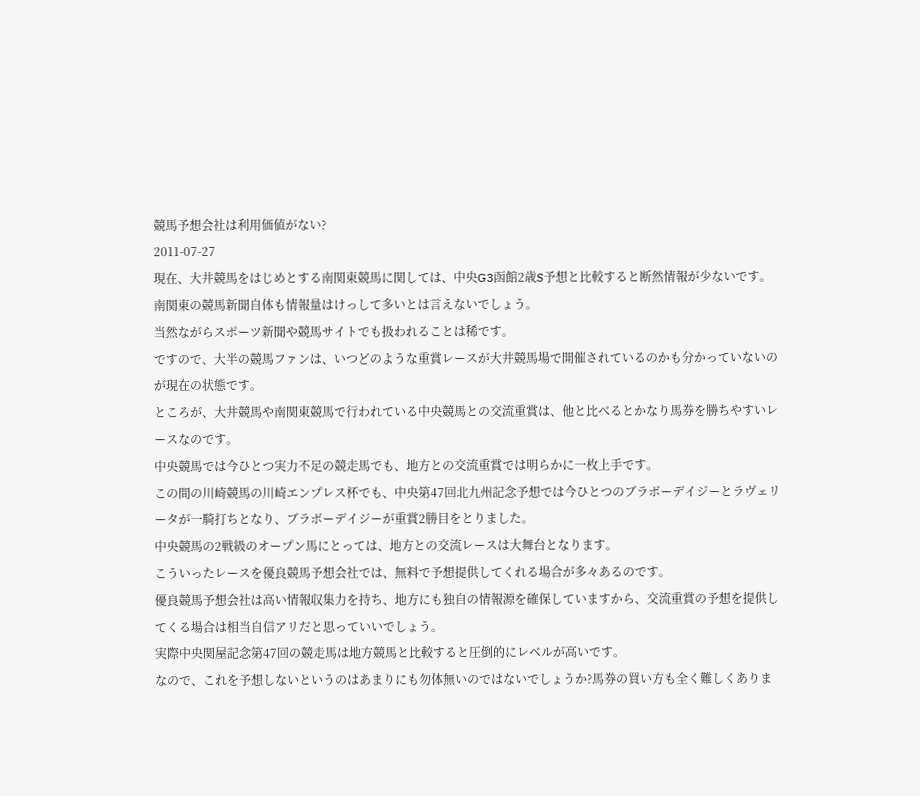競馬予想会社は利用価値がない?
2011-07-27
現在、大井競馬をはじめとする南関東競馬に関しては、中央G3函館2歳S予想と比較すると断然情報が少ないです。
南関東の競馬新聞自体も情報量はけっして多いとは言えないでしょう。
当然ながらスポーツ新聞や競馬サイトでも扱われることは稀です。
ですので、大半の競馬ファンは、いつどのような重賞レースが大井競馬場で開催されているのかも分かっていないのが現在の状態です。
ところが、大井競馬や南関東競馬で行われている中央競馬との交流重賞は、他と比べるとかなり馬券を勝ちやすいレースなのです。
中央競馬では今ひとつ実力不足の競走馬でも、地方との交流重賞では明らかに一枚上手です。
この間の川崎競馬の川崎エンプレス杯でも、中央第47回北九州記念予想では今ひとつのブラボーデイジーとラヴェリータが一騎打ちとなり、ブラボーデイジーが重賞2勝目をとりました。
中央競馬の2戦級のオープン馬にとっては、地方との交流レースは大舞台となります。
こういったレースを優良競馬予想会社では、無料で予想提供してくれる場合が多々あるのです。
優良競馬予想会社は高い情報収集力を持ち、地方にも独自の情報源を確保していますから、交流重賞の予想を提供してくる場合は相当自信アリだと思っていいでしょう。
実際中央関屋記念第47回の競走馬は地方競馬と比較すると圧倒的にレベルが高いです。
なので、これを予想しないというのはあまりにも勿体無いのではないでしょうか?馬券の買い方も全く難しくありま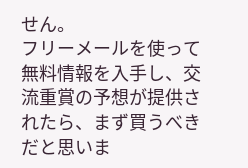せん。
フリーメールを使って無料情報を入手し、交流重賞の予想が提供されたら、まず買うべきだと思いま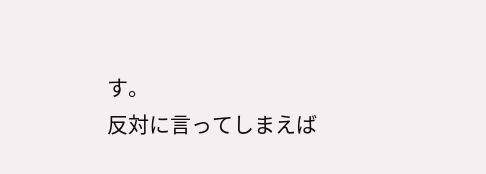す。
反対に言ってしまえば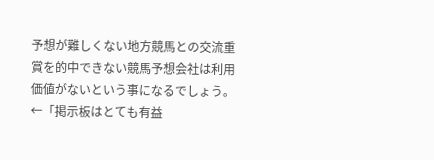予想が難しくない地方競馬との交流重賞を的中できない競馬予想会社は利用価値がないという事になるでしょう。
←「掲示板はとても有益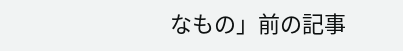なもの」前の記事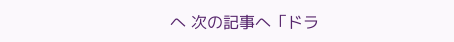へ 次の記事へ「ドラ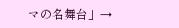マの名舞台」→